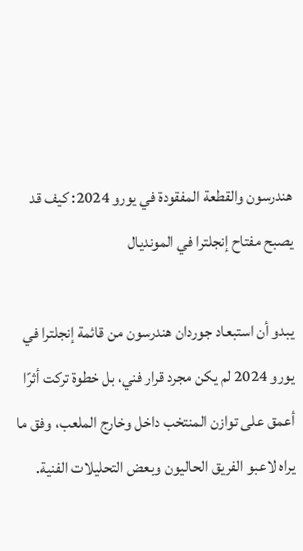هندرسون والقطعة المفقودة في يورو 2024: كيف قد يصبح مفتاح إنجلترا في المونديال

يبدو أن استبعاد جوردان هندرسون من قائمة إنجلترا في يورو 2024 لم يكن مجرد قرار فني، بل خطوة تركت أثرًا أعمق على توازن المنتخب داخل وخارج الملعب، وفق ما يراه لاعبو الفريق الحاليون وبعض التحليلات الفنية.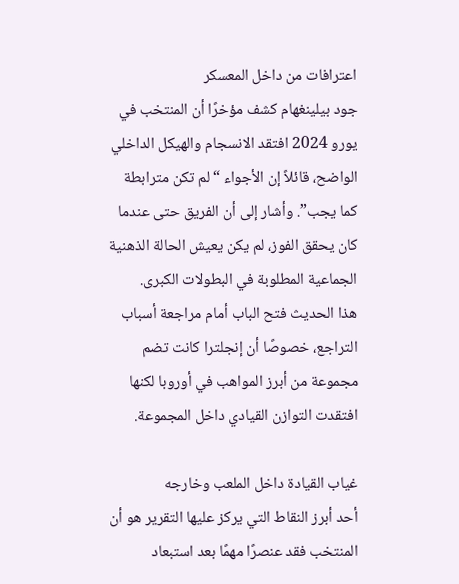اعترافات من داخل المعسكر
جود بيلينغهام كشف مؤخرًا أن المنتخب في يورو 2024 افتقد الانسجام والهيكل الداخلي الواضح، قائلاً إن الأجواء “لم تكن مترابطة كما يجب”. وأشار إلى أن الفريق حتى عندما كان يحقق الفوز، لم يكن يعيش الحالة الذهنية الجماعية المطلوبة في البطولات الكبرى.
هذا الحديث فتح الباب أمام مراجعة أسباب التراجع، خصوصًا أن إنجلترا كانت تضم مجموعة من أبرز المواهب في أوروبا لكنها افتقدت التوازن القيادي داخل المجموعة.

غياب القيادة داخل الملعب وخارجه
أحد أبرز النقاط التي يركز عليها التقرير هو أن المنتخب فقد عنصرًا مهمًا بعد استبعاد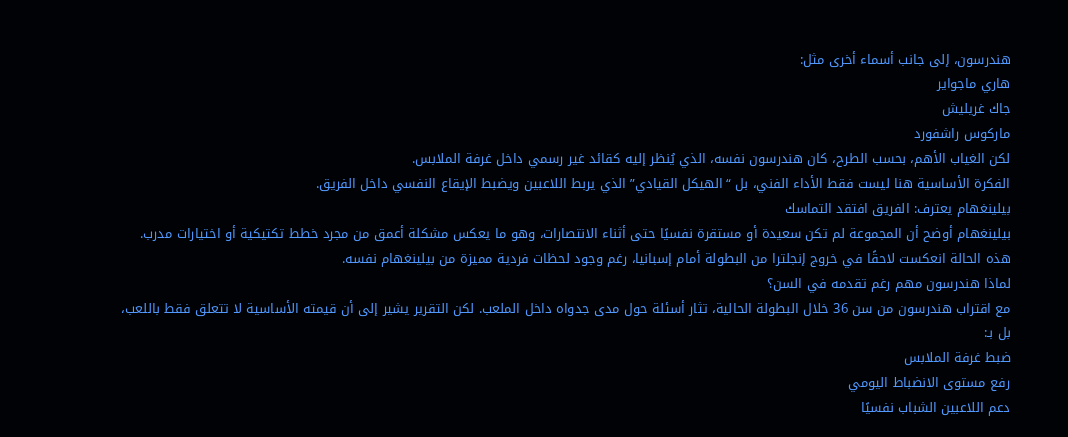هندرسون، إلى جانب أسماء أخرى مثل:
هاري ماجواير
جاك غريليش
ماركوس راشفورد
لكن الغياب الأهم، بحسب الطرح، كان هندرسون نفسه، الذي يُنظر إليه كقائد غير رسمي داخل غرفة الملابس.
الفكرة الأساسية هنا ليست فقط الأداء الفني، بل “الهيكل القيادي” الذي يربط اللاعبين ويضبط الإيقاع النفسي داخل الفريق.
بيلينغهام يعترف: الفريق افتقد التماسك
بيلينغهام أوضح أن المجموعة لم تكن سعيدة أو مستقرة نفسيًا حتى أثناء الانتصارات، وهو ما يعكس مشكلة أعمق من مجرد خطط تكتيكية أو اختيارات مدرب.
هذه الحالة انعكست لاحقًا في خروج إنجلترا من البطولة أمام إسبانيا، رغم وجود لحظات فردية مميزة من بيلينغهام نفسه.
لماذا هندرسون مهم رغم تقدمه في السن؟
مع اقتراب هندرسون من سن 36 خلال البطولة الحالية، تثار أسئلة حول مدى جدواه داخل الملعب. لكن التقرير يشير إلى أن قيمته الأساسية لا تتعلق فقط باللعب، بل بـ:
ضبط غرفة الملابس
رفع مستوى الانضباط اليومي
دعم اللاعبين الشباب نفسيًا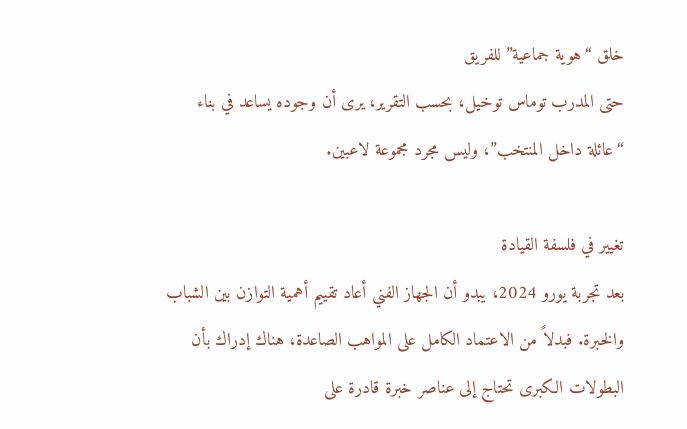خلق “هوية جماعية” للفريق
حتى المدرب توماس توخيل، بحسب التقرير، يرى أن وجوده يساعد في بناء “عائلة داخل المنتخب”، وليس مجرد مجموعة لاعبين.

تغيير في فلسفة القيادة
بعد تجربة يورو 2024، يبدو أن الجهاز الفني أعاد تقييم أهمية التوازن بين الشباب والخبرة. فبدلاً من الاعتماد الكامل على المواهب الصاعدة، هناك إدراك بأن البطولات الكبرى تحتاج إلى عناصر خبرة قادرة على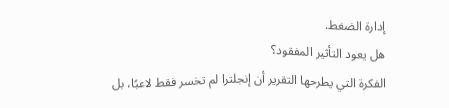إدارة الضغط.
هل يعود التأثير المفقود؟
الفكرة التي يطرحها التقرير أن إنجلترا لم تخسر فقط لاعبًا، بل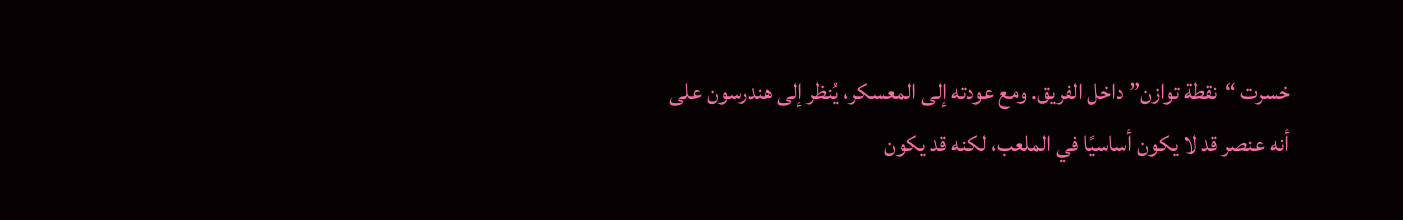خسرت “نقطة توازن” داخل الفريق. ومع عودته إلى المعسكر، يُنظر إلى هندرسون على أنه عنصر قد لا يكون أساسيًا في الملعب، لكنه قد يكون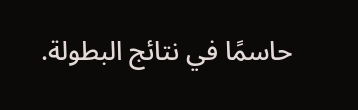حاسمًا في نتائج البطولة.